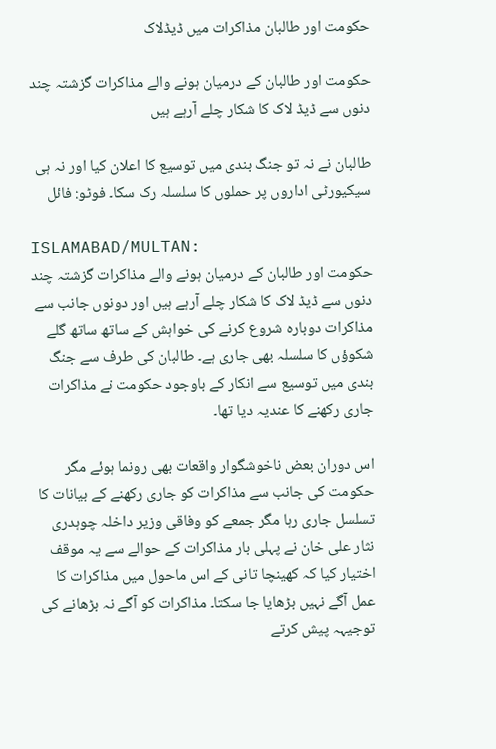حکومت اور طالبان مذاکرات میں ڈیڈلاک

حکومت اور طالبان کے درمیان ہونے والے مذاکرات گزشتہ چند دنوں سے ڈیڈ لاک کا شکار چلے آرہے ہیں

طالبان نے نہ تو جنگ بندی میں توسیع کا اعلان کیا اور نہ ہی سیکیورٹی اداروں پر حملوں کا سلسلہ رک سکا۔ فوٹو: فائل

ISLAMABAD/MULTAN:
حکومت اور طالبان کے درمیان ہونے والے مذاکرات گزشتہ چند دنوں سے ڈیڈ لاک کا شکار چلے آرہے ہیں اور دونوں جانب سے مذاکرات دوبارہ شروع کرنے کی خواہش کے ساتھ ساتھ گلے شکوؤں کا سلسلہ بھی جاری ہے۔ طالبان کی طرف سے جنگ بندی میں توسیع سے انکار کے باوجود حکومت نے مذاکرات جاری رکھنے کا عندیہ دیا تھا۔

اس دوران بعض ناخوشگوار واقعات بھی رونما ہوئے مگر حکومت کی جانب سے مذاکرات کو جاری رکھنے کے بیانات کا تسلسل جاری رہا مگر جمعے کو وفاقی وزیر داخلہ چوہدری نثار علی خان نے پہلی بار مذاکرات کے حوالے سے یہ موقف اختیار کیا کہ کھینچا تانی کے اس ماحول میں مذاکرات کا عمل آگے نہیں بڑھایا جا سکتا۔ مذاکرات کو آگے نہ بڑھانے کی توجیہہ پیش کرتے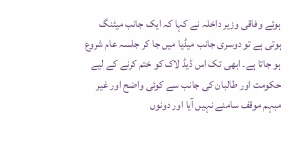ہوئے وفاقی وزیر داخلہ نے کہا کہ ایک جانب میٹنگ ہوتی ہے تو دوسری جانب میڈیا میں جا کر جلسہ عام شروع ہو جاتا ہے۔ ابھی تک اس ڈیڈ لاک کو ختم کرنے کے لیے حکومت اور طالبان کی جانب سے کوئی واضح اور غیر مبہم موقف سامنے نہیں آیا اور دونوں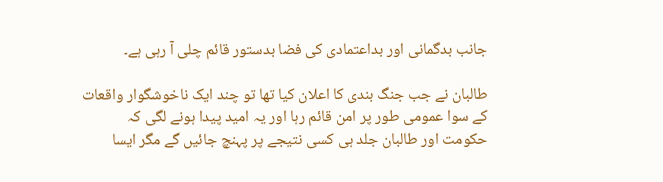جانب بدگمانی اور بداعتمادی کی فضا بدستور قائم چلی آ رہی ہے۔

طالبان نے جب جنگ بندی کا اعلان کیا تھا تو چند ایک ناخوشگوار واقعات کے سوا عمومی طور پر امن قائم رہا اور یہ امید پیدا ہونے لگی کہ حکومت اور طالبان جلد ہی کسی نتیجے پر پہنچ جائیں گے مگر ایسا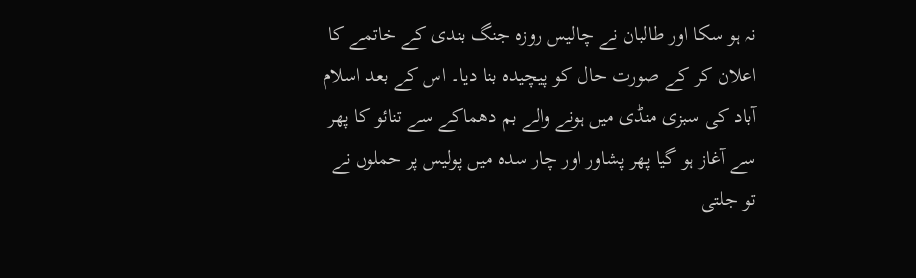نہ ہو سکا اور طالبان نے چالیس روزہ جنگ بندی کے خاتمے کا اعلان کر کے صورت حال کو پیچیدہ بنا دیا۔ اس کے بعد اسلام آباد کی سبزی منڈی میں ہونے والے بم دھماکے سے تنائو کا پھر سے آغاز ہو گیا پھر پشاور اور چار سدہ میں پولیس پر حملوں نے تو جلتی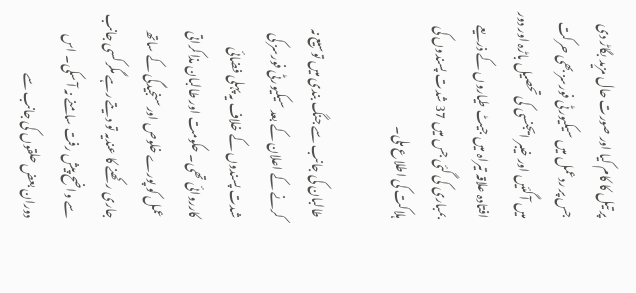پر تیل کا کام کیا اور صورت حال مزید بگاڑ دی جس پر ردعمل میں سیکیورٹی فورسز بھی حرکت میں آ گئیں اور خیبر ایجنسی کی تحصیل باڑہ اور دور افتادہ علاقہ تیراہ میں جیٹ طیاروں کے ذریعے بمباری کی گئی جس میں 37 شدت پسندوں کی ہلاکت کی اطلاع ملی۔

طالبان کی جانب سے جنگ بندی میں توسیع نہ کرنے کے اعلان کے بعد سیکیورٹی فورسز کی شدت پسندوں کے خلاف یہ پہلی فضائی کارروائی تھی۔ حکومت اور طالبان مذاکراتی عمل کو پورے خلوص اور سنجیدگی کے ساتھ جاری رکھنے کا عندیہ تو دیتے رہے مگر کسی جانب سے واضح پیش رفت سامنے نہ آ سکی۔ اس دوران بعض حلقوں کی جانب سے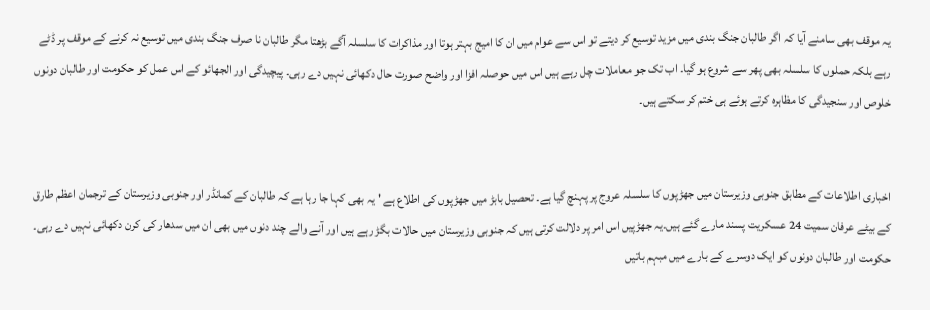یہ موقف بھی سامنے آیا کہ اگر طالبان جنگ بندی میں مزید توسیع کر دیتے تو اس سے عوام میں ان کا امیج بہتر ہوتا اور مذاکرات کا سلسلہ آگے بڑھتا مگر طالبان نا صرف جنگ بندی میں توسیع نہ کرنے کے موقف پر ڈٹے رہے بلکہ حملوں کا سلسلہ بھی پھر سے شروع ہو گیا۔ اب تک جو معاملات چل رہے ہیں اس میں حوصلہ افزا اور واضح صورت حال دکھائی نہیں دے رہی۔ پیچیدگی اور الجھائو کے اس عمل کو حکومت اور طالبان دونوں خلوص اور سنجیدگی کا مظاہرہ کرتے ہوئے ہی ختم کر سکتے ہیں۔


اخباری اطلاعات کے مطابق جنوبی وزیرستان میں جھڑپوں کا سلسلہ عروج پر پہنچ گیا ہے۔ تحصیل بابڑ میں جھڑپوں کی اطلاع ہے ' یہ بھی کہا جا رہا ہے کہ طالبان کے کمانڈر اور جنوبی وزیرستان کے ترجمان اعظم طارق کے بیٹے عرفان سمیت 24 عسکریت پسند مارے گئے ہیں۔یہ جھڑپیں اس امر پر دلالت کرتی ہیں کہ جنوبی وزیرستان میں حالات بگڑ رہے ہیں اور آنے والے چند دنوں میں بھی ان میں سدھار کی کرن دکھائی نہیں دے رہی۔ حکومت اور طالبان دونوں کو ایک دوسرے کے بارے میں مبہم باتیں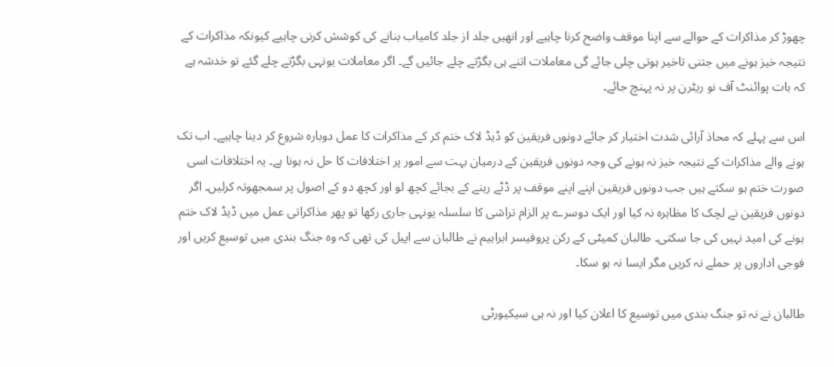چھوڑ کر مذاکرات کے حوالے سے اپنا موقف واضح کرنا چاہیے اور انھیں جلد از جلد کامیاب بنانے کی کوشش کرنی چاہیے کیونکہ مذاکرات کے نتیجہ خیز ہونے میں جتنی تاخیر ہوتی چلی جائے گی معاملات اتنے ہی بگڑتے چلے جائیں گے۔ اگر معاملات یونہی بگڑتے چلے گئے تو خدشہ ہے کہ بات پوائنٹ آف نو ریٹرن پر نہ پہنچ جائے۔

اس سے پہلے کہ محاذ آرائی شدت اختیار کر جائے دونوں فریقین کو ڈیڈ لاک ختم کر کے مذاکرات کا عمل دوبارہ شروع کر دینا چاہیے۔ اب تک ہونے والے مذاکرات کے نتیجہ خیز نہ ہونے کی وجہ دونوں فریقین کے درمیان بہت سے امور پر اختلافات کا حل نہ ہونا ہے۔ یہ اختلافات اسی صورت ختم ہو سکتے ہیں جب دونوں فریقین اپنے اپنے موقف پر ڈٹے رہنے کے بجائے کچھ لو اور کچھ دو کے اصول پر سمجھوتہ کرلیں۔ اگر دونوں فریقین نے لچک کا مظاہرہ نہ کیا اور ایک دوسرے پر الزام تراشی کا سلسلہ یونہی جاری رکھا تو پھر مذاکراتی عمل میں ڈیڈ لاک ختم ہونے کی امید نہیں کی جا سکتی۔ طالبان کمیٹی کے رکن پروفیسر ابراہیم نے طالبان سے اپیل کی تھی کہ وہ جنگ بندی میں توسیع کریں اور فوجی اداروں پر حملے نہ کریں مگر ایسا نہ ہو سکا۔

طالبان نے نہ تو جنگ بندی میں توسیع کا اعلان کیا اور نہ ہی سیکیورٹی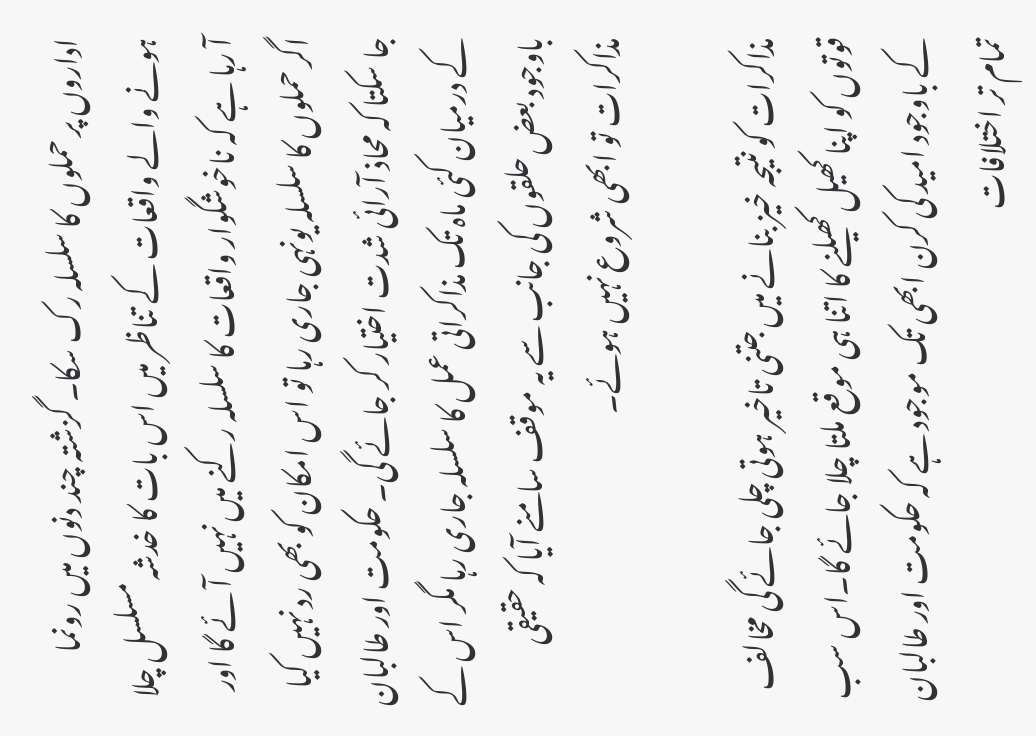اداروں پر حملوں کا سلسلہ رک سکا۔ گزشتہ چند دنوں میں رونما ہونے والے واقعات کے تناظر میں اس بات کا خدشہ مسلسل چلا آ رہا ہے کہ ناخوشگوار واقعات کا سلسلہ رکنے میں نہیں آئے گا اور اگر حملوں کا سلسلہ یونہی جاری رہا تو اس امکان کو بھی رد نہیں کیا جا سکتا کہ محاذ آرائی شدت اختیار کر جائے گی۔ حکومت اور طالبان کے درمیان کئی ماہ تک مذاکراتی عمل کا سلسلہ جاری رہا مگر اس کے باوجود بعض حلقوں کی جانب سے یہ موقف سامنے آیا کہ حقیقی مذاکرات تو ابھی شروع نہیں ہوئے۔

مذاکرات کو نتیجہ خیز بنانے میں جتنی تاخیر ہوتی چلی جائے گی مخالف قوتوں کو اپنا کھیل کھیلنے کا اتنا ہی موقع ملتا چلا جائے گا۔اس سب کے باوجود امید کی کرن ابھی تک موجود ہے کہ حکومت اور طالبان تمام تر اختلافات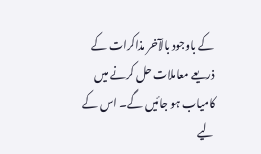کے باوجود بالآخر مذاکرات کے ذریعے معاملات حل کرنے میں کامیاب ہو جائیں گے۔ اس کے لیے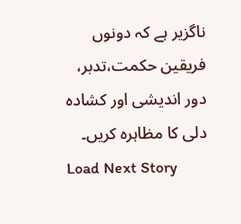ناگزیر ہے کہ دونوں فریقین حکمت،تدبر، دور اندیشی اور کشادہ دلی کا مظاہرہ کریں۔
Load Next Story